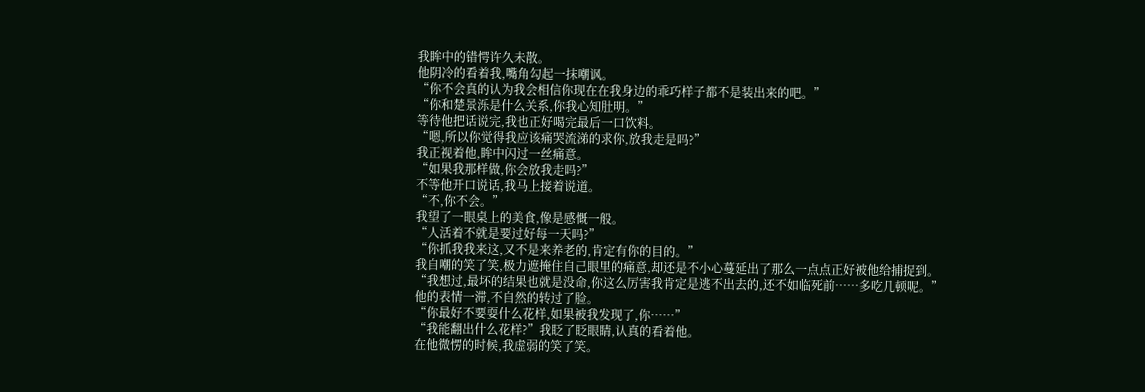我眸中的错愕许久未散。
他阴冷的看着我,嘴角勾起一抹嘲讽。
“你不会真的认为我会相信你现在在我身边的乖巧样子都不是装出来的吧。”
“你和楚景泺是什么关系,你我心知肚明。”
等待他把话说完,我也正好喝完最后一口饮料。
“嗯,所以你觉得我应该痛哭流涕的求你,放我走是吗?”
我正视着他,眸中闪过一丝痛意。
“如果我那样做,你会放我走吗?”
不等他开口说话,我马上接着说道。
“不,你不会。”
我望了一眼桌上的美食,像是感慨一般。
“人活着不就是要过好每一天吗?”
“你抓我我来这,又不是来养老的,肯定有你的目的。”
我自嘲的笑了笑,极力遮掩住自己眼里的痛意,却还是不小心蔓延出了那么一点点正好被他给捕捉到。
“我想过,最坏的结果也就是没命,你这么厉害我肯定是逃不出去的,还不如临死前……多吃几顿呢。”
他的表情一滞,不自然的转过了脸。
“你最好不要耍什么花样,如果被我发现了,你……”
“我能翻出什么花样?”我眨了眨眼睛,认真的看着他。
在他微愣的时候,我虚弱的笑了笑。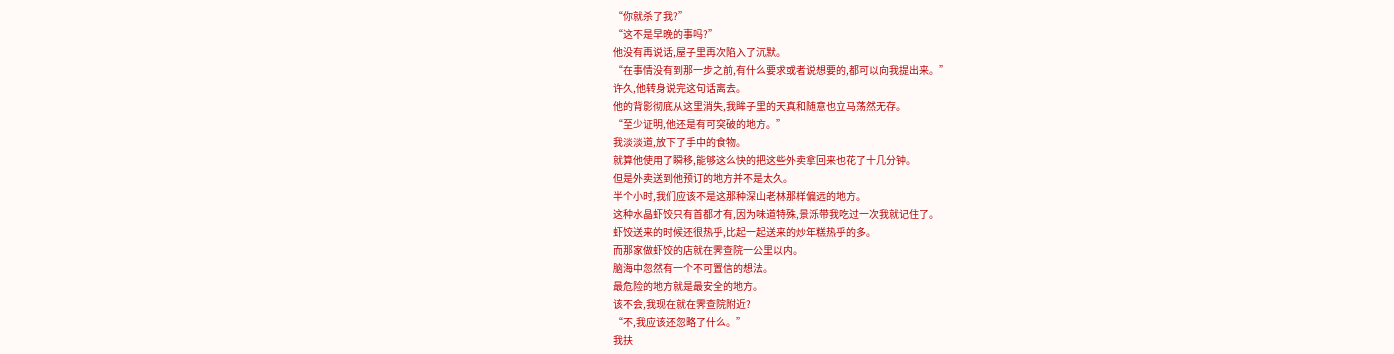“你就杀了我?”
“这不是早晚的事吗?”
他没有再说话,屋子里再次陷入了沉默。
“在事情没有到那一步之前,有什么要求或者说想要的,都可以向我提出来。”
许久,他转身说完这句话离去。
他的背影彻底从这里消失,我眸子里的天真和随意也立马荡然无存。
“至少证明,他还是有可突破的地方。”
我淡淡道,放下了手中的食物。
就算他使用了瞬移,能够这么快的把这些外卖拿回来也花了十几分钟。
但是外卖送到他预订的地方并不是太久。
半个小时,我们应该不是这那种深山老林那样偏远的地方。
这种水晶虾饺只有首都才有,因为味道特殊,景泺带我吃过一次我就记住了。
虾饺送来的时候还很热乎,比起一起送来的炒年糕热乎的多。
而那家做虾饺的店就在霁查院一公里以内。
脑海中忽然有一个不可置信的想法。
最危险的地方就是最安全的地方。
该不会,我现在就在霁查院附近?
“不,我应该还忽略了什么。”
我扶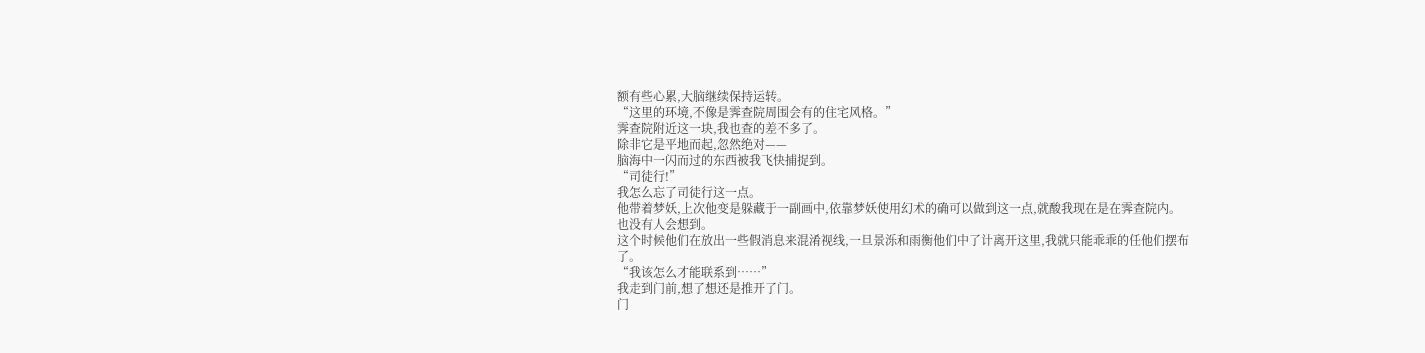额有些心累,大脑继续保持运转。
“这里的环境,不像是霁查院周围会有的住宅风格。”
霁查院附近这一块,我也查的差不多了。
除非它是平地而起,忽然绝对——
脑海中一闪而过的东西被我飞快捕捉到。
“司徒行!”
我怎么忘了司徒行这一点。
他带着梦妖,上次他变是躲藏于一副画中,依靠梦妖使用幻术的确可以做到这一点,就酸我现在是在霁查院内。
也没有人会想到。
这个时候他们在放出一些假消息来混淆视线,一旦景泺和雨衡他们中了计离开这里,我就只能乖乖的任他们摆布了。
“我该怎么才能联系到……”
我走到门前,想了想还是推开了门。
门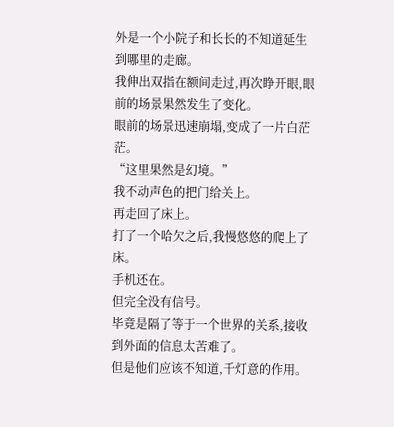外是一个小院子和长长的不知道延生到哪里的走廊。
我伸出双指在额间走过,再次睁开眼,眼前的场景果然发生了变化。
眼前的场景迅速崩塌,变成了一片白茫茫。
“这里果然是幻境。”
我不动声色的把门给关上。
再走回了床上。
打了一个哈欠之后,我慢悠悠的爬上了床。
手机还在。
但完全没有信号。
毕竟是隔了等于一个世界的关系,接收到外面的信息太苦难了。
但是他们应该不知道,千灯意的作用。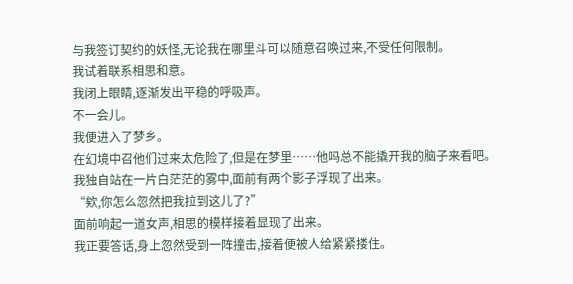与我签订契约的妖怪,无论我在哪里斗可以随意召唤过来,不受任何限制。
我试着联系相思和意。
我闭上眼睛,逐渐发出平稳的呼吸声。
不一会儿。
我便进入了梦乡。
在幻境中召他们过来太危险了,但是在梦里……他吗总不能撬开我的脑子来看吧。
我独自站在一片白茫茫的雾中,面前有两个影子浮现了出来。
“欸,你怎么忽然把我拉到这儿了?”
面前响起一道女声,相思的模样接着显现了出来。
我正要答话,身上忽然受到一阵撞击,接着便被人给紧紧搂住。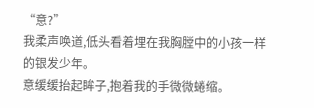“意?”
我柔声唤道,低头看着埋在我胸膛中的小孩一样的银发少年。
意缓缓抬起眸子,抱着我的手微微蜷缩。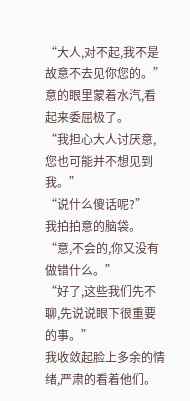“大人,对不起,我不是故意不去见你您的。”
意的眼里蒙着水汽,看起来委屈极了。
“我担心大人讨厌意,您也可能并不想见到我。”
“说什么傻话呢?”
我拍拍意的脑袋。
“意,不会的,你又没有做错什么。”
“好了,这些我们先不聊,先说说眼下很重要的事。”
我收敛起脸上多余的情绪,严肃的看着他们。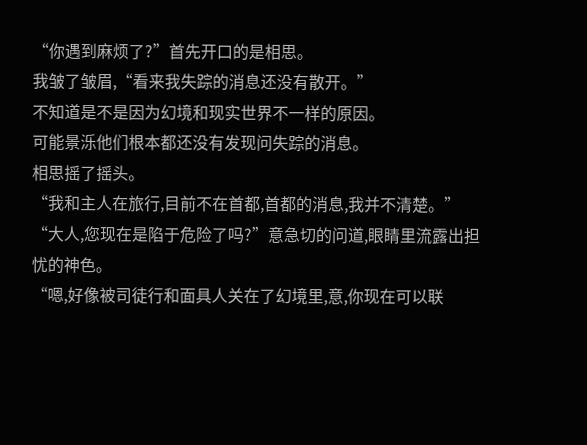“你遇到麻烦了?”首先开口的是相思。
我皱了皱眉,“看来我失踪的消息还没有散开。”
不知道是不是因为幻境和现实世界不一样的原因。
可能景泺他们根本都还没有发现问失踪的消息。
相思摇了摇头。
“我和主人在旅行,目前不在首都,首都的消息,我并不清楚。”
“大人,您现在是陷于危险了吗?”意急切的问道,眼睛里流露出担忧的神色。
“嗯,好像被司徒行和面具人关在了幻境里,意,你现在可以联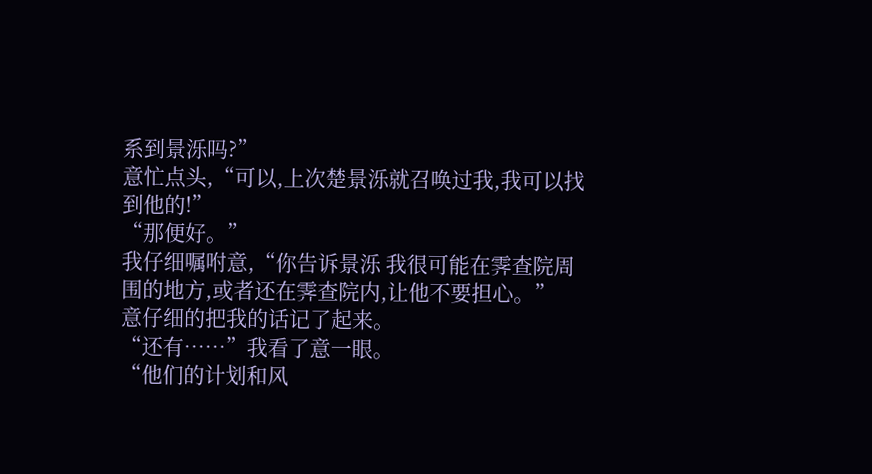系到景泺吗?”
意忙点头,“可以,上次楚景泺就召唤过我,我可以找到他的!”
“那便好。”
我仔细嘱咐意,“你告诉景泺 我很可能在霁查院周围的地方,或者还在霁查院内,让他不要担心。”
意仔细的把我的话记了起来。
“还有……”我看了意一眼。
“他们的计划和风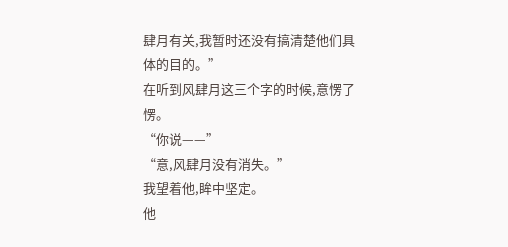肆月有关,我暂时还没有搞清楚他们具体的目的。”
在听到风肆月这三个字的时候,意愣了愣。
“你说——”
“意,风肆月没有消失。”
我望着他,眸中坚定。
他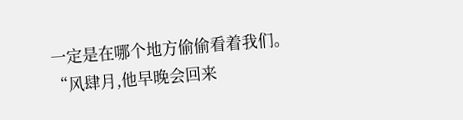一定是在哪个地方偷偷看着我们。
“风肆月,他早晚会回来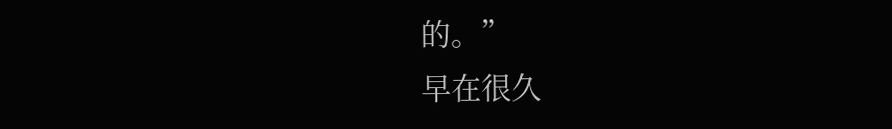的。”
早在很久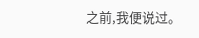之前,我便说过。